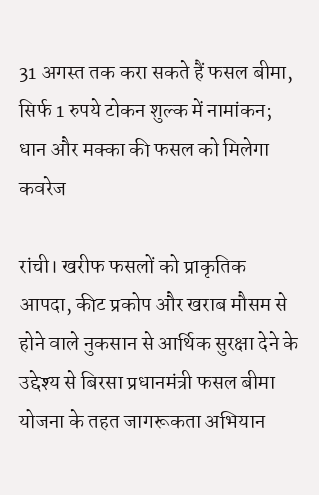31 अगस्त तक करा सकते हैं फसल बीमा, सिर्फ 1 रुपये टोकन शुल्क में नामांकन; धान और मक्का की फसल को मिलेगा कवरेज

रांची। खरीफ फसलों को प्राकृतिक आपदा, कीट प्रकोप और खराब मौसम से होने वाले नुकसान से आर्थिक सुरक्षा देने के उद्देश्य से बिरसा प्रधानमंत्री फसल बीमा योजना के तहत जागरूकता अभियान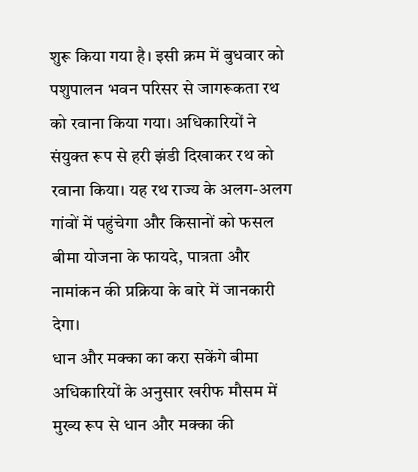शुरू किया गया है। इसी क्रम में बुधवार को पशुपालन भवन परिसर से जागरूकता रथ को रवाना किया गया। अधिकारियों ने संयुक्त रूप से हरी झंडी दिखाकर रथ को रवाना किया। यह रथ राज्य के अलग-अलग गांवों में पहुंचेगा और किसानों को फसल बीमा योजना के फायदे, पात्रता और नामांकन की प्रक्रिया के बारे में जानकारी देगा।
धान और मक्का का करा सकेंगे बीमा
अधिकारियों के अनुसार खरीफ मौसम में मुख्य रूप से धान और मक्का की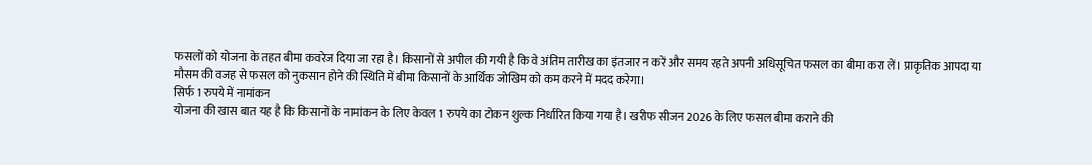फसलों को योजना के तहत बीमा कवरेज दिया जा रहा है। किसानों से अपील की गयी है कि वे अंतिम तारीख का इंतजार न करें और समय रहते अपनी अधिसूचित फसल का बीमा करा लें। प्राकृतिक आपदा या मौसम की वजह से फसल को नुकसान होने की स्थिति में बीमा किसानों के आर्थिक जोखिम को कम करने में मदद करेगा।
सिर्फ 1 रुपये में नामांकन
योजना की खास बात यह है कि किसानों के नामांकन के लिए केवल 1 रुपये का टोकन शुल्क निर्धारित किया गया है। खरीफ सीजन 2026 के लिए फसल बीमा कराने की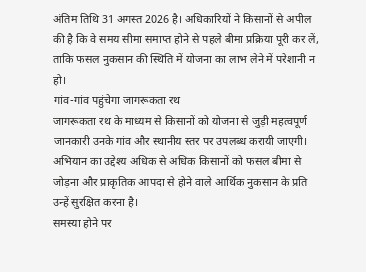अंतिम तिथि 31 अगस्त 2026 है। अधिकारियों ने किसानों से अपील की है कि वे समय सीमा समाप्त होने से पहले बीमा प्रक्रिया पूरी कर लें, ताकि फसल नुकसान की स्थिति में योजना का लाभ लेने में परेशानी न हो।
गांव-गांव पहुंचेगा जागरूकता रथ
जागरूकता रथ के माध्यम से किसानों को योजना से जुड़ी महत्वपूर्ण जानकारी उनके गांव और स्थानीय स्तर पर उपलब्ध करायी जाएगी। अभियान का उद्देश्य अधिक से अधिक किसानों को फसल बीमा से जोड़ना और प्राकृतिक आपदा से होने वाले आर्थिक नुकसान के प्रति उन्हें सुरक्षित करना है।
समस्या होने पर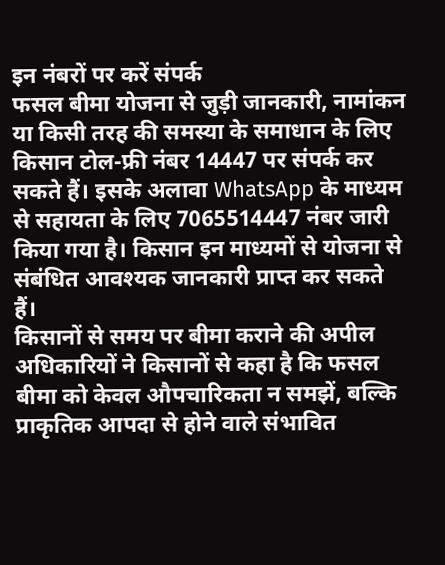इन नंबरों पर करें संपर्क
फसल बीमा योजना से जुड़ी जानकारी, नामांकन या किसी तरह की समस्या के समाधान के लिए किसान टोल-फ्री नंबर 14447 पर संपर्क कर सकते हैं। इसके अलावा WhatsApp के माध्यम से सहायता के लिए 7065514447 नंबर जारी किया गया है। किसान इन माध्यमों से योजना से संबंधित आवश्यक जानकारी प्राप्त कर सकते हैं।
किसानों से समय पर बीमा कराने की अपील
अधिकारियों ने किसानों से कहा है कि फसल बीमा को केवल औपचारिकता न समझें, बल्कि प्राकृतिक आपदा से होने वाले संभावित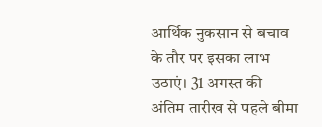आर्थिक नुकसान से बचाव के तौर पर इसका लाभ उठाएं। 31 अगस्त की अंतिम तारीख से पहले बीमा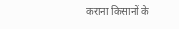कराना किसानों के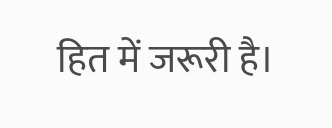हित में जरूरी है।